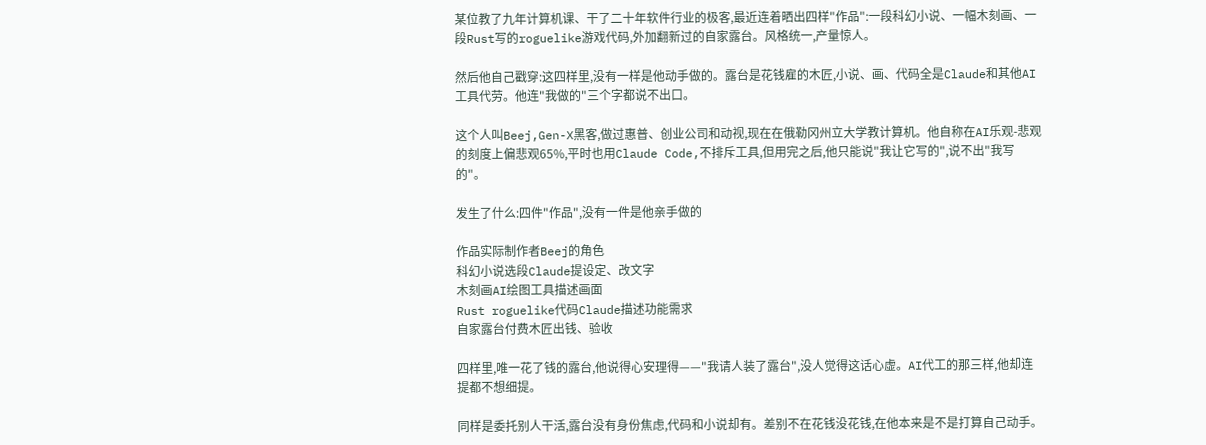某位教了九年计算机课、干了二十年软件行业的极客,最近连着晒出四样"作品":一段科幻小说、一幅木刻画、一段Rust写的roguelike游戏代码,外加翻新过的自家露台。风格统一,产量惊人。

然后他自己戳穿:这四样里,没有一样是他动手做的。露台是花钱雇的木匠,小说、画、代码全是Claude和其他AI工具代劳。他连"我做的"三个字都说不出口。

这个人叫Beej,Gen-X黑客,做过惠普、创业公司和动视,现在在俄勒冈州立大学教计算机。他自称在AI乐观-悲观的刻度上偏悲观65%,平时也用Claude Code,不排斥工具,但用完之后,他只能说"我让它写的",说不出"我写的"。

发生了什么:四件"作品",没有一件是他亲手做的

作品实际制作者Beej的角色
科幻小说选段Claude提设定、改文字
木刻画AI绘图工具描述画面
Rust roguelike代码Claude描述功能需求
自家露台付费木匠出钱、验收

四样里,唯一花了钱的露台,他说得心安理得——"我请人装了露台",没人觉得这话心虚。AI代工的那三样,他却连提都不想细提。

同样是委托别人干活,露台没有身份焦虑,代码和小说却有。差别不在花钱没花钱,在他本来是不是打算自己动手。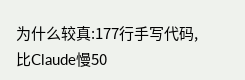为什么较真:177行手写代码,比Claude慢50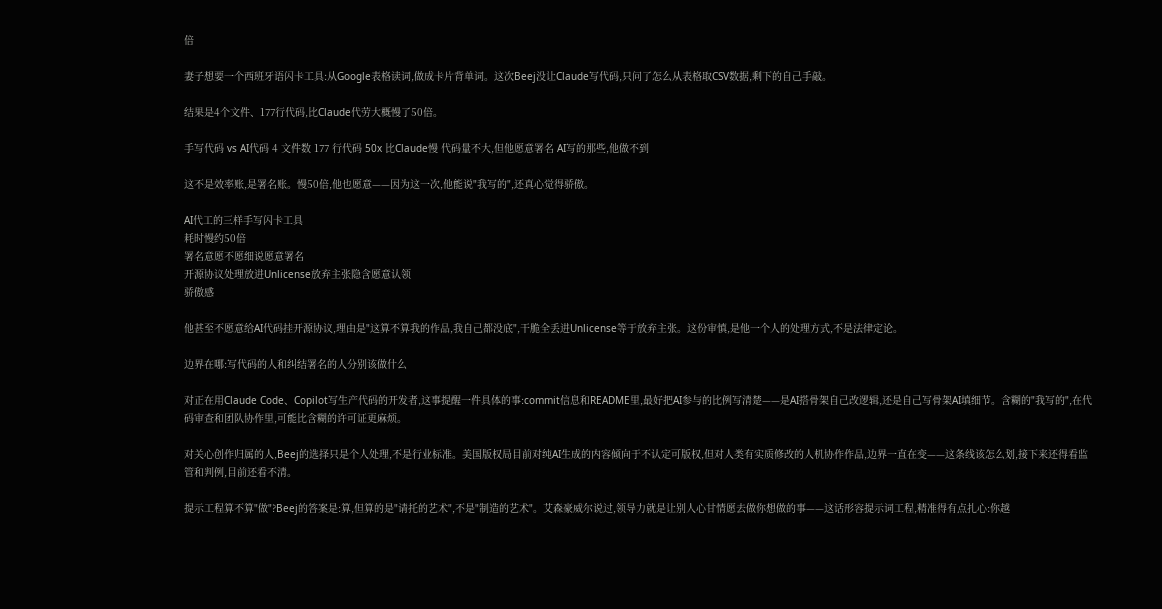倍

妻子想要一个西班牙语闪卡工具:从Google表格读词,做成卡片背单词。这次Beej没让Claude写代码,只问了怎么从表格取CSV数据,剩下的自己手敲。

结果是4个文件、177行代码,比Claude代劳大概慢了50倍。

手写代码 vs AI代码 4 文件数 177 行代码 50x 比Claude慢 代码量不大,但他愿意署名 AI写的那些,他做不到

这不是效率账,是署名账。慢50倍,他也愿意——因为这一次,他能说"我写的",还真心觉得骄傲。

AI代工的三样手写闪卡工具
耗时慢约50倍
署名意愿不愿细说愿意署名
开源协议处理放进Unlicense放弃主张隐含愿意认领
骄傲感

他甚至不愿意给AI代码挂开源协议,理由是"这算不算我的作品,我自己都没底",干脆全丢进Unlicense等于放弃主张。这份审慎,是他一个人的处理方式,不是法律定论。

边界在哪:写代码的人和纠结署名的人分别该做什么

对正在用Claude Code、Copilot写生产代码的开发者,这事提醒一件具体的事:commit信息和README里,最好把AI参与的比例写清楚——是AI搭骨架自己改逻辑,还是自己写骨架AI填细节。含糊的"我写的",在代码审查和团队协作里,可能比含糊的许可证更麻烦。

对关心创作归属的人,Beej的选择只是个人处理,不是行业标准。美国版权局目前对纯AI生成的内容倾向于不认定可版权,但对人类有实质修改的人机协作作品,边界一直在变——这条线该怎么划,接下来还得看监管和判例,目前还看不清。

提示工程算不算"做"?Beej的答案是:算,但算的是"请托的艺术",不是"制造的艺术"。艾森豪威尔说过,领导力就是让别人心甘情愿去做你想做的事——这话形容提示词工程,精准得有点扎心:你越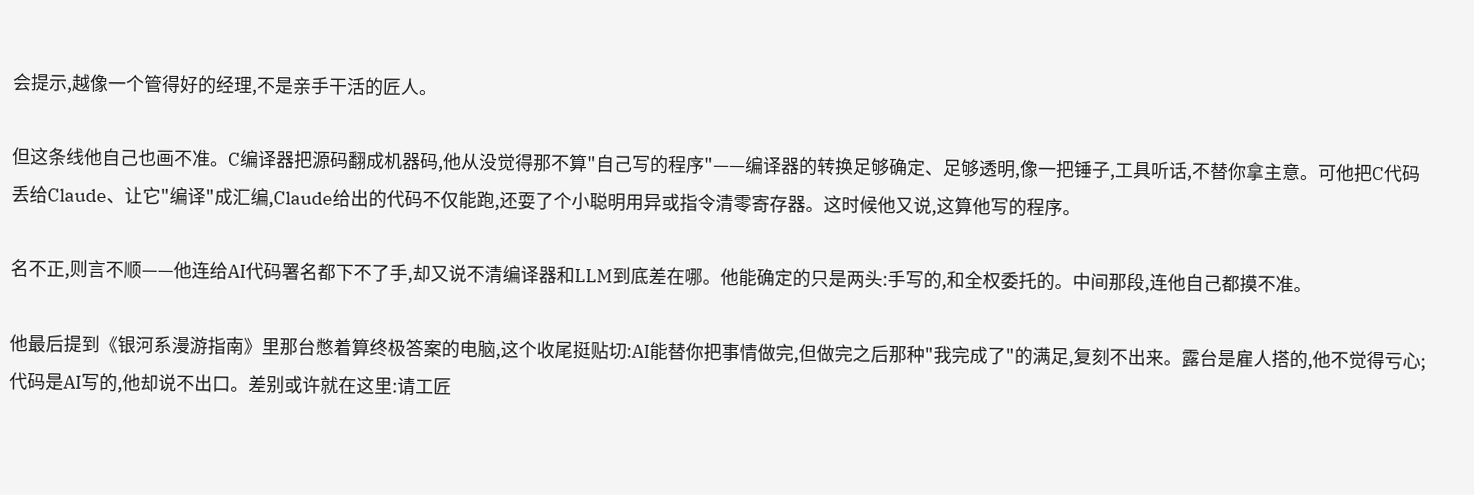会提示,越像一个管得好的经理,不是亲手干活的匠人。

但这条线他自己也画不准。C编译器把源码翻成机器码,他从没觉得那不算"自己写的程序"——编译器的转换足够确定、足够透明,像一把锤子,工具听话,不替你拿主意。可他把C代码丢给Claude、让它"编译"成汇编,Claude给出的代码不仅能跑,还耍了个小聪明用异或指令清零寄存器。这时候他又说,这算他写的程序。

名不正,则言不顺——他连给AI代码署名都下不了手,却又说不清编译器和LLM到底差在哪。他能确定的只是两头:手写的,和全权委托的。中间那段,连他自己都摸不准。

他最后提到《银河系漫游指南》里那台憋着算终极答案的电脑,这个收尾挺贴切:AI能替你把事情做完,但做完之后那种"我完成了"的满足,复刻不出来。露台是雇人搭的,他不觉得亏心;代码是AI写的,他却说不出口。差别或许就在这里:请工匠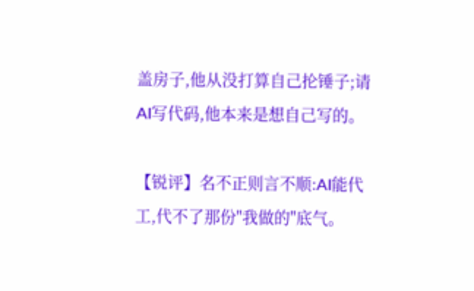盖房子,他从没打算自己抡锤子;请AI写代码,他本来是想自己写的。

【锐评】名不正则言不顺:AI能代工,代不了那份"我做的"底气。